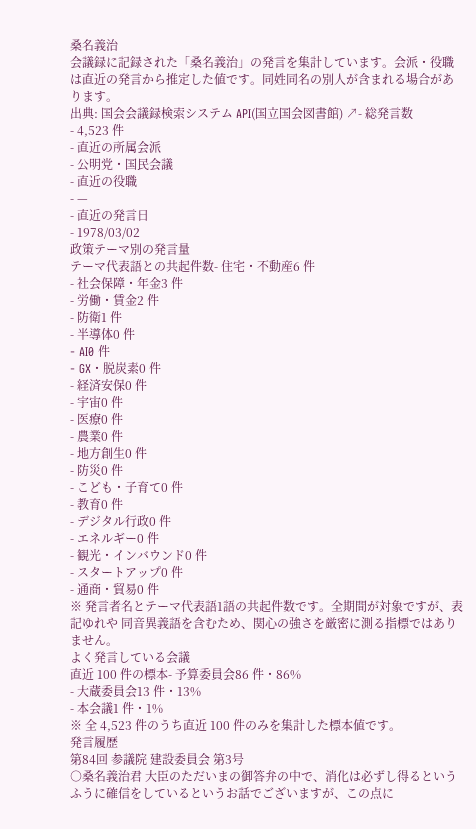桑名義治
会議録に記録された「桑名義治」の発言を集計しています。会派・役職は直近の発言から推定した値です。同姓同名の別人が含まれる場合があります。
出典: 国会会議録検索システム API(国立国会図書館) ↗- 総発言数
- 4,523 件
- 直近の所属会派
- 公明党・国民会議
- 直近の役職
- —
- 直近の発言日
- 1978/03/02
政策テーマ別の発言量
テーマ代表語との共起件数- 住宅・不動産6 件
- 社会保障・年金3 件
- 労働・賃金2 件
- 防衛1 件
- 半導体0 件
- AI0 件
- GX・脱炭素0 件
- 経済安保0 件
- 宇宙0 件
- 医療0 件
- 農業0 件
- 地方創生0 件
- 防災0 件
- こども・子育て0 件
- 教育0 件
- デジタル行政0 件
- エネルギー0 件
- 観光・インバウンド0 件
- スタートアップ0 件
- 通商・貿易0 件
※ 発言者名とテーマ代表語1語の共起件数です。全期間が対象ですが、表記ゆれや 同音異義語を含むため、関心の強さを厳密に測る指標ではありません。
よく発言している会議
直近 100 件の標本- 予算委員会86 件・86%
- 大蔵委員会13 件・13%
- 本会議1 件・1%
※ 全 4,523 件のうち直近 100 件のみを集計した標本値です。
発言履歴
第84回 参議院 建設委員会 第3号
○桑名義治君 大臣のただいまの御答弁の中で、消化は必ずし得るというふうに確信をしているというお話でございますが、この点に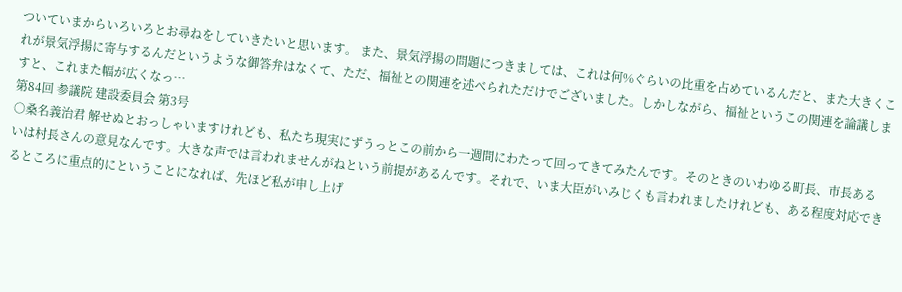ついていまからいろいろとお尋ねをしていきたいと思います。 また、景気浮揚の問題につきましては、これは何%ぐらいの比重を占めているんだと、また大きくこれが景気浮揚に寄与するんだというような御答弁はなくて、ただ、福祉との関連を述べられただけでございました。しかしながら、福祉というこの関連を論議しますと、これまた幅が広くなっ…
第84回 参議院 建設委員会 第3号
○桑名義治君 解せぬとおっしゃいますけれども、私たち現実にずうっとこの前から一週間にわたって回ってきてみたんです。そのときのいわゆる町長、市長あるいは村長さんの意見なんです。大きな声では言われませんがねという前提があるんです。それで、いま大臣がいみじくも言われましたけれども、ある程度対応できるところに重点的にということになれば、先ほど私が申し上げ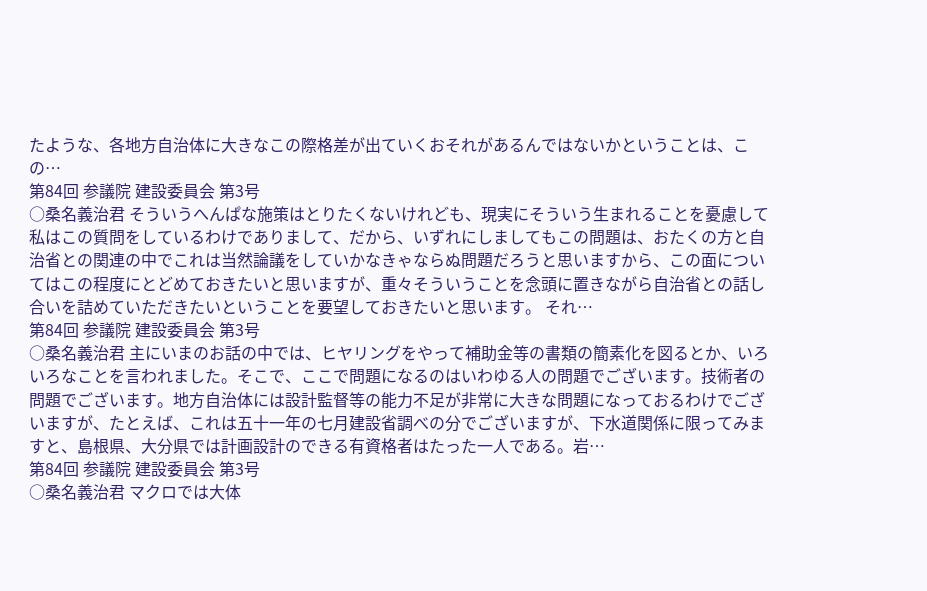たような、各地方自治体に大きなこの際格差が出ていくおそれがあるんではないかということは、この…
第84回 参議院 建設委員会 第3号
○桑名義治君 そういうへんぱな施策はとりたくないけれども、現実にそういう生まれることを憂慮して私はこの質問をしているわけでありまして、だから、いずれにしましてもこの問題は、おたくの方と自治省との関連の中でこれは当然論議をしていかなきゃならぬ問題だろうと思いますから、この面についてはこの程度にとどめておきたいと思いますが、重々そういうことを念頭に置きながら自治省との話し合いを詰めていただきたいということを要望しておきたいと思います。 それ…
第84回 参議院 建設委員会 第3号
○桑名義治君 主にいまのお話の中では、ヒヤリングをやって補助金等の書類の簡素化を図るとか、いろいろなことを言われました。そこで、ここで問題になるのはいわゆる人の問題でございます。技術者の問題でございます。地方自治体には設計監督等の能力不足が非常に大きな問題になっておるわけでございますが、たとえば、これは五十一年の七月建設省調べの分でございますが、下水道関係に限ってみますと、島根県、大分県では計画設計のできる有資格者はたった一人である。岩…
第84回 参議院 建設委員会 第3号
○桑名義治君 マクロでは大体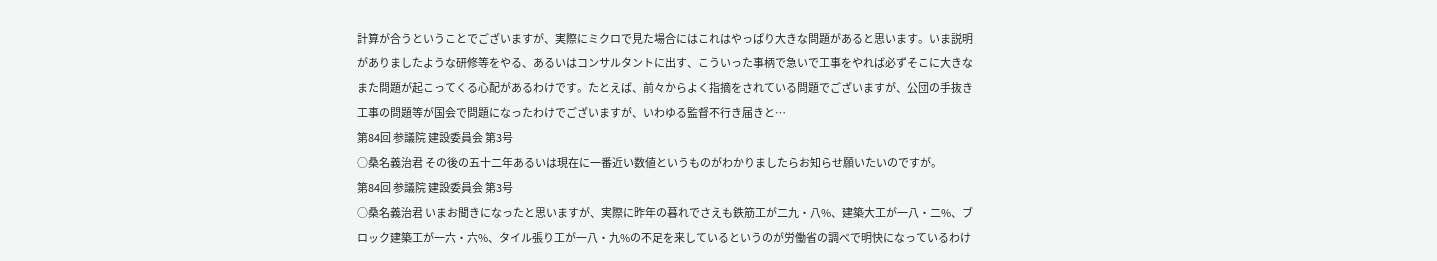計算が合うということでございますが、実際にミクロで見た場合にはこれはやっぱり大きな問題があると思います。いま説明がありましたような研修等をやる、あるいはコンサルタントに出す、こういった事柄で急いで工事をやれば必ずそこに大きなまた問題が起こってくる心配があるわけです。たとえば、前々からよく指摘をされている問題でございますが、公団の手抜き工事の問題等が国会で問題になったわけでございますが、いわゆる監督不行き届きと…
第84回 参議院 建設委員会 第3号
○桑名義治君 その後の五十二年あるいは現在に一番近い数値というものがわかりましたらお知らせ願いたいのですが。
第84回 参議院 建設委員会 第3号
○桑名義治君 いまお聞きになったと思いますが、実際に昨年の暮れでさえも鉄筋工が二九・八%、建築大工が一八・二%、ブロック建築工が一六・六%、タイル張り工が一八・九%の不足を来しているというのが労働省の調べで明快になっているわけ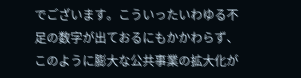でございます。こういったいわゆる不足の数字が出ておるにもかかわらず、このように膨大な公共事業の拡大化が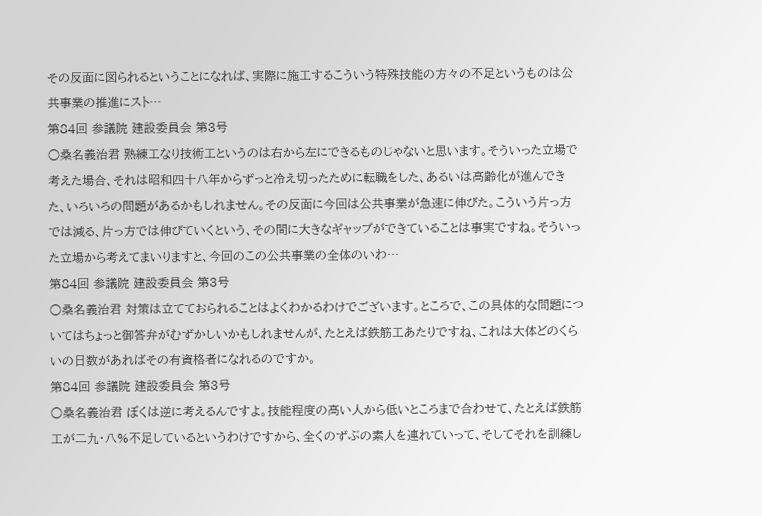その反面に図られるということになれば、実際に施工するこういう特殊技能の方々の不足というものは公共事業の推進にスト…
第84回 参議院 建設委員会 第3号
○桑名義治君 熟練工なり技術工というのは右から左にできるものじゃないと思います。そういった立場で考えた場合、それは昭和四十八年からずっと冷え切ったために転職をした、あるいは高齢化が進んできた、いろいろの問題があるかもしれません。その反面に今回は公共事業が急速に伸びた。こういう片っ方では減る、片っ方では伸びていくという、その間に大きなギャップができていることは事実ですね。そういった立場から考えてまいりますと、今回のこの公共事業の全体のいわ…
第84回 参議院 建設委員会 第3号
○桑名義治君 対策は立てておられることはよくわかるわけでございます。ところで、この具体的な問題についてはちょっと御答弁がむずかしいかもしれませんが、たとえば鉄筋工あたりですね、これは大体どのくらいの日数があればその有資格者になれるのですか。
第84回 参議院 建設委員会 第3号
○桑名義治君 ぼくは逆に考えるんですよ。技能程度の高い人から低いところまで合わせて、たとえば鉄筋工が二九・八%不足しているというわけですから、全くのずぶの素人を連れていって、そしてそれを訓練し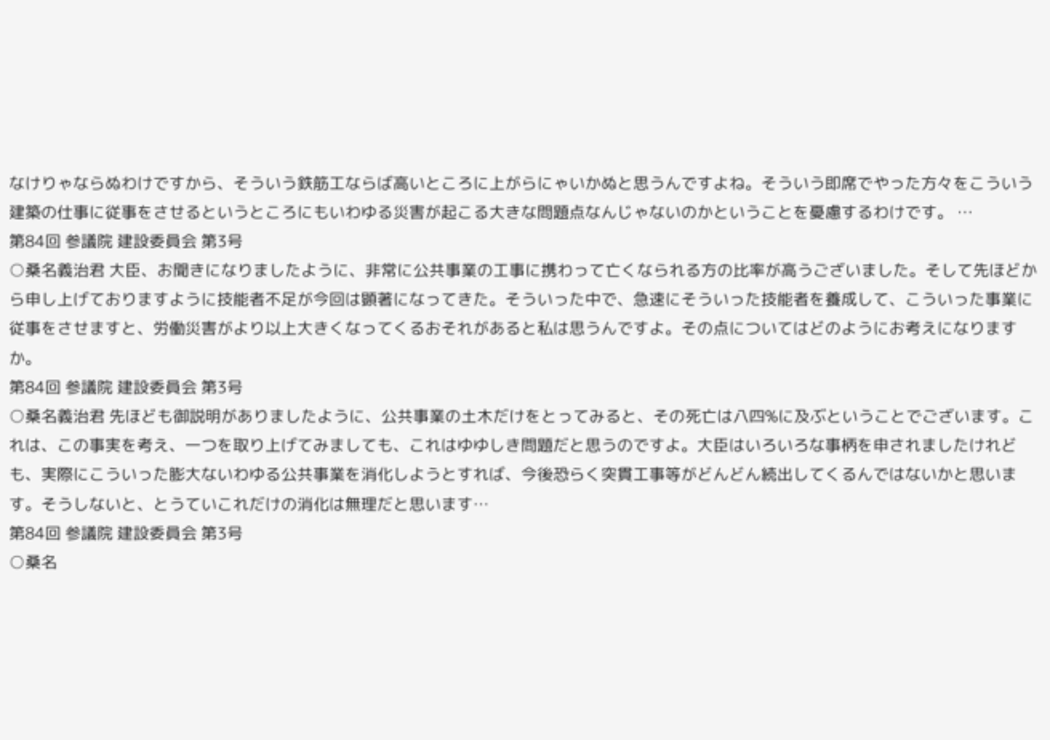なけりゃならぬわけですから、そういう鉄筋工ならば高いところに上がらにゃいかぬと思うんですよね。そういう即席でやった方々をこういう建築の仕事に従事をさせるというところにもいわゆる災害が起こる大きな問題点なんじゃないのかということを憂慮するわけです。 …
第84回 参議院 建設委員会 第3号
○桑名義治君 大臣、お聞きになりましたように、非常に公共事業の工事に携わって亡くなられる方の比率が高うございました。そして先ほどから申し上げておりますように技能者不足が今回は顕著になってきた。そういった中で、急速にそういった技能者を養成して、こういった事業に従事をさせますと、労働災害がより以上大きくなってくるおそれがあると私は思うんですよ。その点についてはどのようにお考えになりますか。
第84回 参議院 建設委員会 第3号
○桑名義治君 先ほども御説明がありましたように、公共事業の土木だけをとってみると、その死亡は八四%に及ぶということでございます。これは、この事実を考え、一つを取り上げてみましても、これはゆゆしき問題だと思うのですよ。大臣はいろいろな事柄を申されましたけれども、実際にこういった膨大ないわゆる公共事業を消化しようとすれば、今後恐らく突貫工事等がどんどん続出してくるんではないかと思います。そうしないと、とうていこれだけの消化は無理だと思います…
第84回 参議院 建設委員会 第3号
○桑名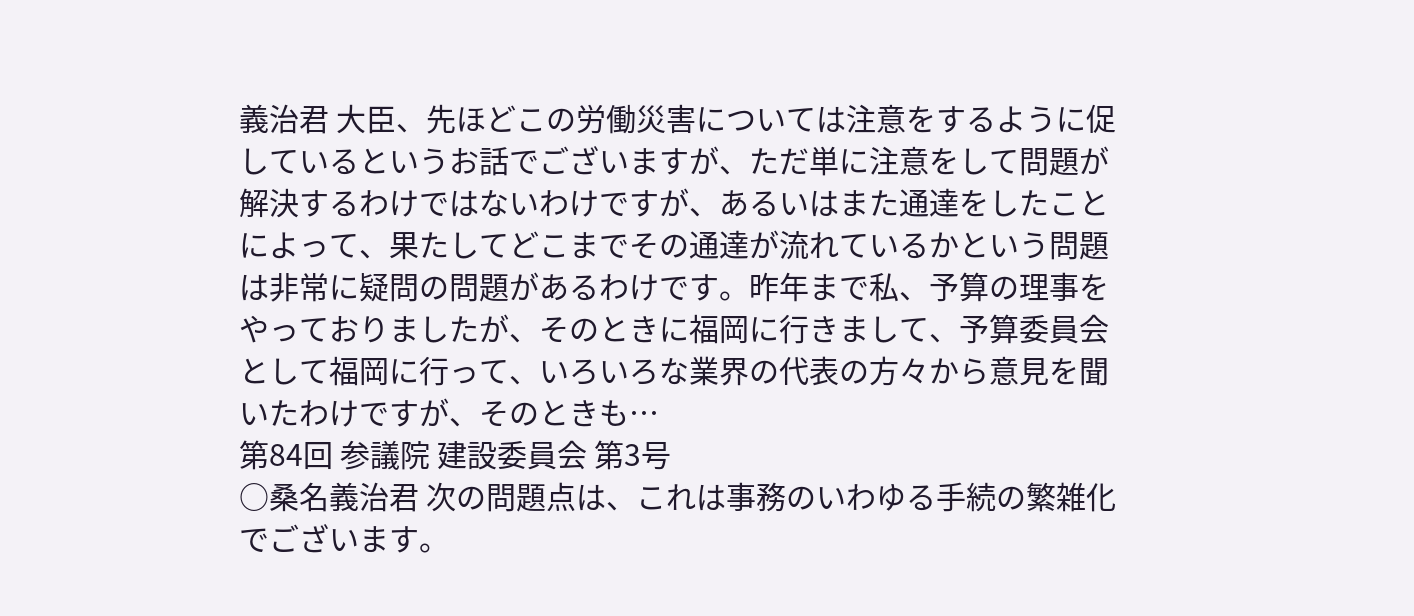義治君 大臣、先ほどこの労働災害については注意をするように促しているというお話でございますが、ただ単に注意をして問題が解決するわけではないわけですが、あるいはまた通達をしたことによって、果たしてどこまでその通達が流れているかという問題は非常に疑問の問題があるわけです。昨年まで私、予算の理事をやっておりましたが、そのときに福岡に行きまして、予算委員会として福岡に行って、いろいろな業界の代表の方々から意見を聞いたわけですが、そのときも…
第84回 参議院 建設委員会 第3号
○桑名義治君 次の問題点は、これは事務のいわゆる手続の繁雑化でございます。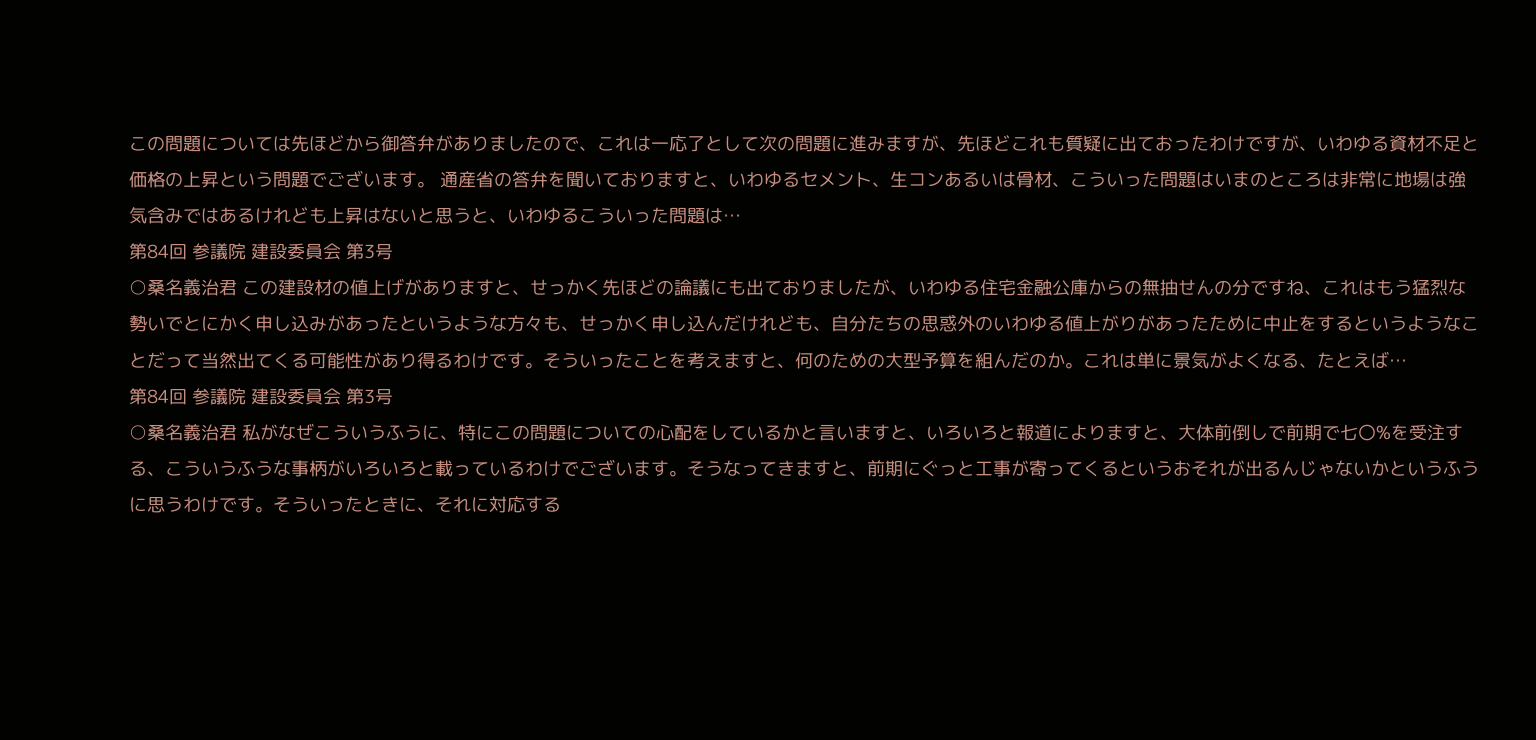この問題については先ほどから御答弁がありましたので、これは一応了として次の問題に進みますが、先ほどこれも質疑に出ておったわけですが、いわゆる資材不足と価格の上昇という問題でございます。 通産省の答弁を聞いておりますと、いわゆるセメント、生コンあるいは骨材、こういった問題はいまのところは非常に地場は強気含みではあるけれども上昇はないと思うと、いわゆるこういった問題は…
第84回 参議院 建設委員会 第3号
○桑名義治君 この建設材の値上げがありますと、せっかく先ほどの論議にも出ておりましたが、いわゆる住宅金融公庫からの無抽せんの分ですね、これはもう猛烈な勢いでとにかく申し込みがあったというような方々も、せっかく申し込んだけれども、自分たちの思惑外のいわゆる値上がりがあったために中止をするというようなことだって当然出てくる可能性があり得るわけです。そういったことを考えますと、何のための大型予算を組んだのか。これは単に景気がよくなる、たとえば…
第84回 参議院 建設委員会 第3号
○桑名義治君 私がなぜこういうふうに、特にこの問題についての心配をしているかと言いますと、いろいろと報道によりますと、大体前倒しで前期で七〇%を受注する、こういうふうな事柄がいろいろと載っているわけでございます。そうなってきますと、前期にぐっと工事が寄ってくるというおそれが出るんじゃないかというふうに思うわけです。そういったときに、それに対応する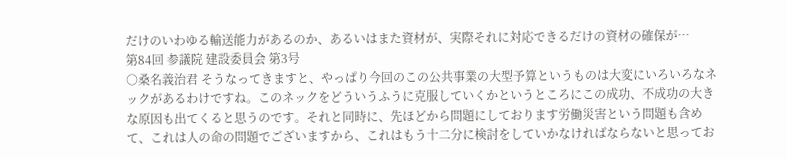だけのいわゆる輸送能力があるのか、あるいはまた資材が、実際それに対応できるだけの資材の確保が…
第84回 参議院 建設委員会 第3号
○桑名義治君 そうなってきますと、やっぱり今回のこの公共事業の大型予算というものは大変にいろいろなネックがあるわけですね。このネックをどういうふうに克服していくかというところにこの成功、不成功の大きな原因も出てくると思うのです。それと同時に、先ほどから問題にしております労働災害という問題も含めて、これは人の命の問題でございますから、これはもう十二分に検討をしていかなければならないと思ってお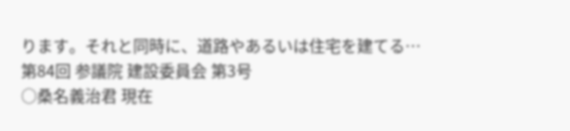ります。それと同時に、道路やあるいは住宅を建てる…
第84回 参議院 建設委員会 第3号
○桑名義治君 現在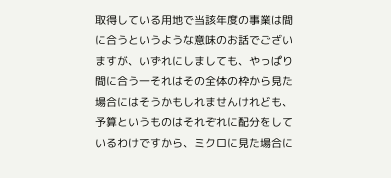取得している用地で当該年度の事業は間に合うというような意味のお話でございますが、いずれにしましても、やっぱり間に合う一それはその全体の枠から見た場合にはそうかもしれませんけれども、予算というものはそれぞれに配分をしているわけですから、ミクロに見た場合に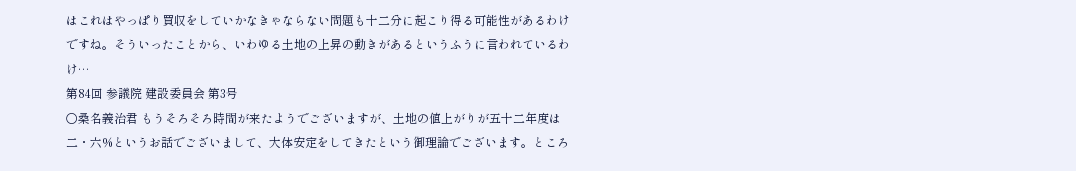はこれはやっぱり買収をしていかなきゃならない問題も十二分に起こり得る可能性があるわけですね。そういったことから、いわゆる土地の上昇の動きがあるというふうに言われているわけ…
第84回 参議院 建設委員会 第3号
○桑名義治君 もうそろそろ時間が来たようでございますが、土地の値上がりが五十二年度は二・六%というお話でございまして、大体安定をしてきたという御理論でございます。ところ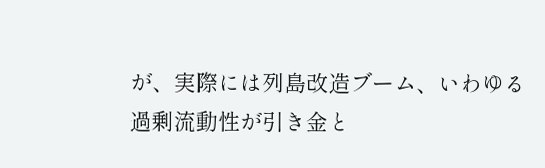が、実際には列島改造ブーム、いわゆる過剰流動性が引き金と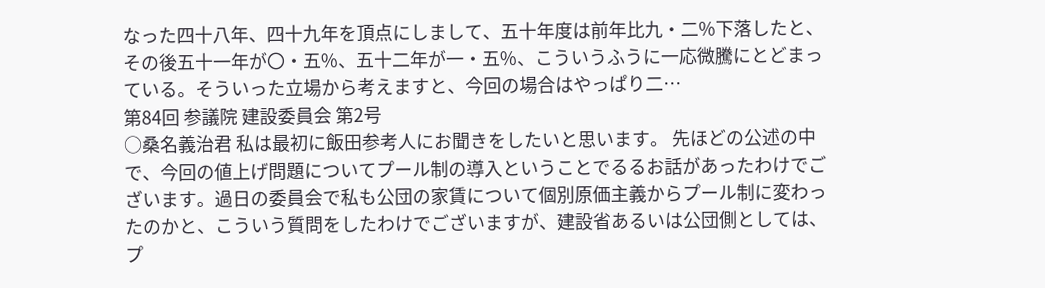なった四十八年、四十九年を頂点にしまして、五十年度は前年比九・二%下落したと、その後五十一年が〇・五%、五十二年が一・五%、こういうふうに一応微騰にとどまっている。そういった立場から考えますと、今回の場合はやっぱり二…
第84回 参議院 建設委員会 第2号
○桑名義治君 私は最初に飯田参考人にお聞きをしたいと思います。 先ほどの公述の中で、今回の値上げ問題についてプール制の導入ということでるるお話があったわけでございます。過日の委員会で私も公団の家賃について個別原価主義からプール制に変わったのかと、こういう質問をしたわけでございますが、建設省あるいは公団側としては、プ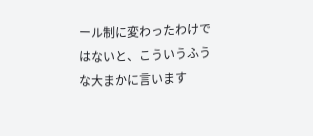ール制に変わったわけではないと、こういうふうな大まかに言います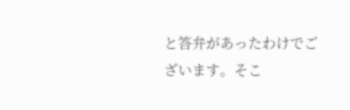と答弁があったわけでございます。そこ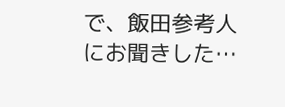で、飯田参考人にお聞きした…